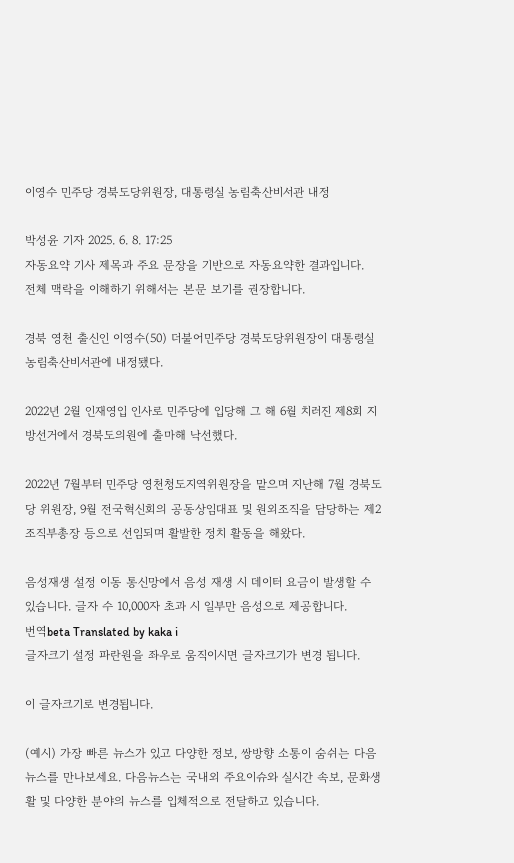이영수 민주당 경북도당위원장, 대통령실 농림축산비서관 내정

박성윤 기자 2025. 6. 8. 17:25
자동요약 기사 제목과 주요 문장을 기반으로 자동요약한 결과입니다.
전체 맥락을 이해하기 위해서는 본문 보기를 권장합니다.

경북 영천 출신인 이영수(50) 더불어민주당 경북도당위원장이 대통령실 농림축산비서관에 내정됐다.

2022년 2월 인재영입 인사로 민주당에 입당해 그 해 6월 치러진 제8회 지방선거에서 경북도의원에 출마해 낙선했다.

2022년 7월부터 민주당 영천청도지역위원장을 맡으며 지난해 7월 경북도당 위원장, 9월 전국혁신회의 공동상임대표 및 원외조직을 담당하는 제2조직부총장 등으로 선임되며 활발한 정치 활동을 해왔다.

음성재생 설정 이동 통신망에서 음성 재생 시 데이터 요금이 발생할 수 있습니다. 글자 수 10,000자 초과 시 일부만 음성으로 제공합니다.
번역beta Translated by kaka i
글자크기 설정 파란원을 좌우로 움직이시면 글자크기가 변경 됩니다.

이 글자크기로 변경됩니다.

(예시) 가장 빠른 뉴스가 있고 다양한 정보, 쌍방향 소통이 숨쉬는 다음뉴스를 만나보세요. 다음뉴스는 국내외 주요이슈와 실시간 속보, 문화생활 및 다양한 분야의 뉴스를 입체적으로 전달하고 있습니다.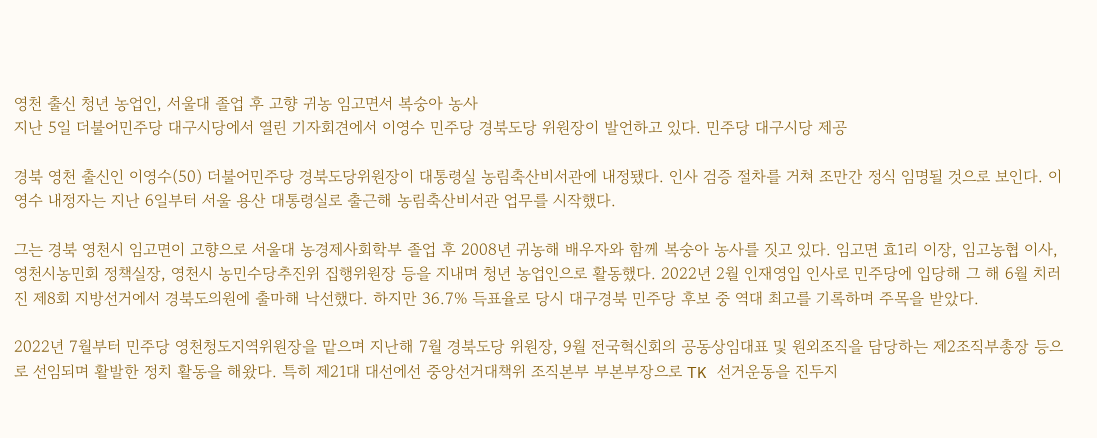영천 출신 청년 농업인, 서울대 졸업 후 고향 귀농 임고면서 복숭아 농사
지난 5일 더불어민주당 대구시당에서 열린 기자회견에서 이영수 민주당 경북도당 위원장이 발언하고 있다. 민주당 대구시당 제공

경북 영천 출신인 이영수(50) 더불어민주당 경북도당위원장이 대통령실 농림축산비서관에 내정됐다. 인사 검증 절차를 거쳐 조만간 정식 임명될 것으로 보인다. 이영수 내정자는 지난 6일부터 서울 용산 대통령실로 출근해 농림축산비서관 업무를 시작했다.

그는 경북 영천시 임고면이 고향으로 서울대 농경제사회학부 졸업 후 2008년 귀농해 배우자와 함께 복숭아 농사를 짓고 있다. 임고면 효1리 이장, 임고농협 이사, 영천시농민회 정책실장, 영천시 농민수당추진위 집행위원장 등을 지내며 청년 농업인으로 활동했다. 2022년 2월 인재영입 인사로 민주당에 입당해 그 해 6월 치러진 제8회 지방선거에서 경북도의원에 출마해 낙선했다. 하지만 36.7% 득표율로 당시 대구경북 민주당 후보 중 역대 최고를 기록하며 주목을 받았다.

2022년 7월부터 민주당 영천청도지역위원장을 맡으며 지난해 7월 경북도당 위원장, 9월 전국혁신회의 공동상임대표 및 원외조직을 담당하는 제2조직부총장 등으로 선임되며 활발한 정치 활동을 해왔다. 특히 제21대 대선에선 중앙선거대책위 조직본부 부본부장으로 TK 선거운동을 진두지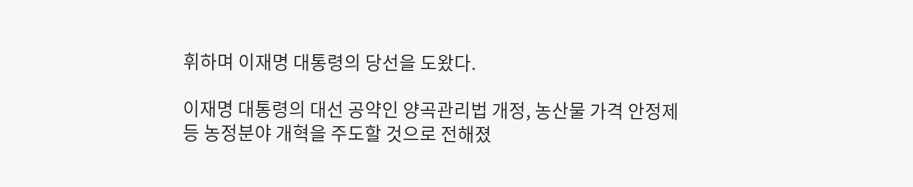휘하며 이재명 대통령의 당선을 도왔다.

이재명 대통령의 대선 공약인 양곡관리법 개정, 농산물 가격 안정제 등 농정분야 개혁을 주도할 것으로 전해졌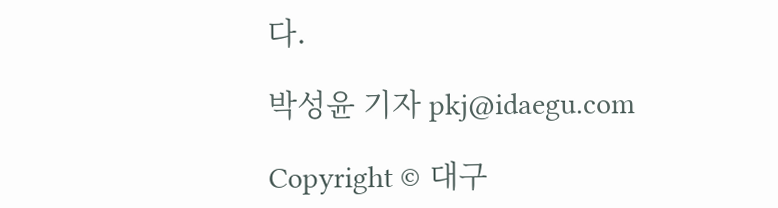다.

박성윤 기자 pkj@idaegu.com

Copyright © 대구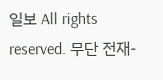일보 All rights reserved. 무단 전재-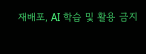재배포, AI 학습 및 활용 금지